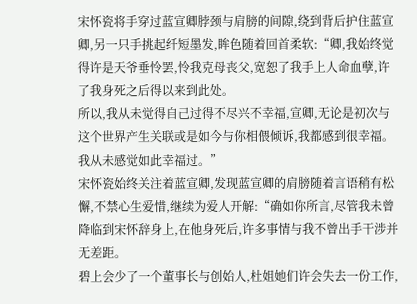宋怀瓷将手穿过蓝宣卿脖颈与肩膀的间隙,绕到背后护住蓝宣卿,另一只手挑起纤短墨发,眸色随着回首柔软:“卿,我始终觉得许是天爷垂怜罢,怜我克母丧父,宽恕了我手上人命血孽,许了我身死之后得以来到此处。
所以,我从未觉得自己过得不尽兴不幸福,宣卿,无论是初次与这个世界产生关联或是如今与你相偎倾诉,我都感到很幸福。
我从未感觉如此幸福过。”
宋怀瓷始终关注着蓝宣卿,发现蓝宣卿的肩膀随着言语稍有松懈,不禁心生爱惜,继续为爱人开解:“确如你所言,尽管我未曾降临到宋怀辞身上,在他身死后,许多事情与我不曾出手干涉并无差距。
碧上会少了一个董事长与创始人,杜姐她们许会失去一份工作,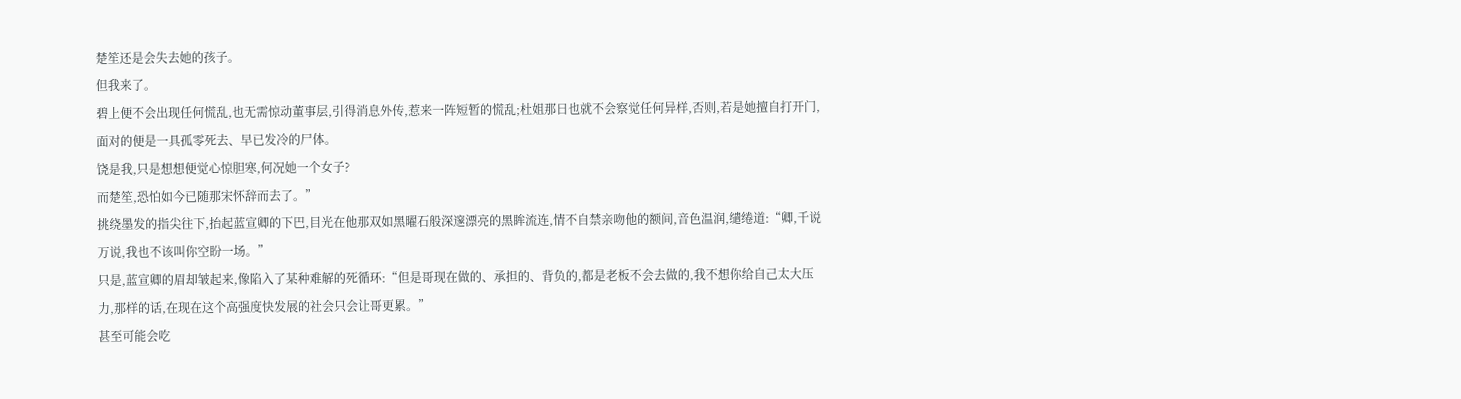楚笙还是会失去她的孩子。
但我来了。
碧上便不会出现任何慌乱,也无需惊动董事层,引得消息外传,惹来一阵短暂的慌乱;杜姐那日也就不会察觉任何异样,否则,若是她擅自打开门,面对的便是一具孤零死去、早已发冷的尸体。
饶是我,只是想想便觉心惊胆寒,何况她一个女子?
而楚笙,恐怕如今已随那宋怀辞而去了。”
挑绕墨发的指尖往下,抬起蓝宣卿的下巴,目光在他那双如黑曜石般深邃漂亮的黑眸流连,情不自禁亲吻他的额间,音色温润,缱绻道:“卿,千说万说,我也不该叫你空盼一场。”
只是,蓝宣卿的眉却皱起来,像陷入了某种难解的死循环:“但是哥现在做的、承担的、背负的,都是老板不会去做的,我不想你给自己太大压力,那样的话,在现在这个高强度快发展的社会只会让哥更累。”
甚至可能会吃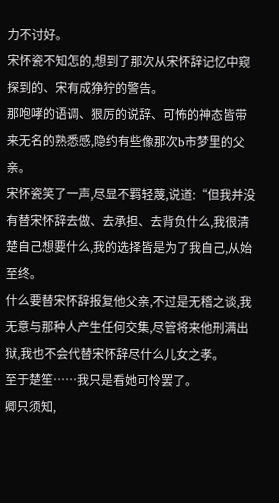力不讨好。
宋怀瓷不知怎的,想到了那次从宋怀辞记忆中窥探到的、宋有成狰狞的警告。
那咆哮的语调、狠厉的说辞、可怖的神态皆带来无名的熟悉感,隐约有些像那次b市梦里的父亲。
宋怀瓷笑了一声,尽显不羁轻蔑,说道:“但我并没有替宋怀辞去做、去承担、去背负什么,我很清楚自己想要什么,我的选择皆是为了我自己,从始至终。
什么要替宋怀辞报复他父亲,不过是无稽之谈,我无意与那种人产生任何交集,尽管将来他刑满出狱,我也不会代替宋怀辞尽什么儿女之孝。
至于楚笙……我只是看她可怜罢了。
卿只须知,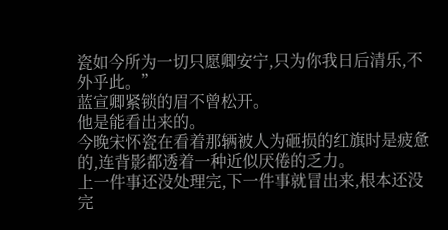瓷如今所为一切只愿卿安宁,只为你我日后清乐,不外乎此。”
蓝宣卿紧锁的眉不曾松开。
他是能看出来的。
今晚宋怀瓷在看着那辆被人为砸损的红旗时是疲惫的,连背影都透着一种近似厌倦的乏力。
上一件事还没处理完,下一件事就冒出来,根本还没完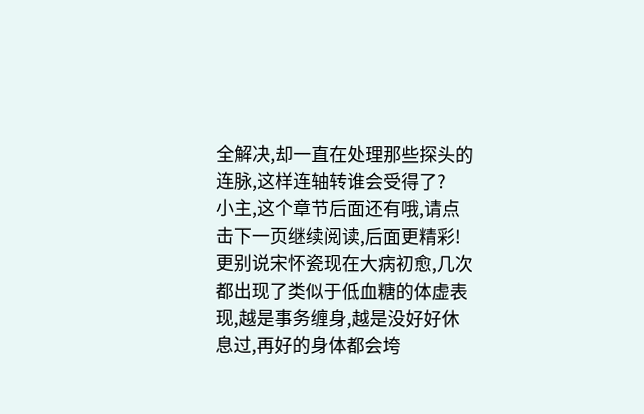全解决,却一直在处理那些探头的连脉,这样连轴转谁会受得了?
小主,这个章节后面还有哦,请点击下一页继续阅读,后面更精彩!更别说宋怀瓷现在大病初愈,几次都出现了类似于低血糖的体虚表现,越是事务缠身,越是没好好休息过,再好的身体都会垮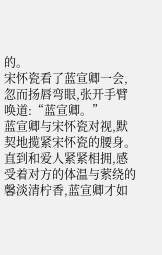的。
宋怀瓷看了蓝宣卿一会,忽而扬唇弯眼,张开手臂唤道:“蓝宣卿。”
蓝宣卿与宋怀瓷对视,默契地揽紧宋怀瓷的腰身。
直到和爱人紧紧相拥,感受着对方的体温与萦绕的馨淡清柠香,蓝宣卿才如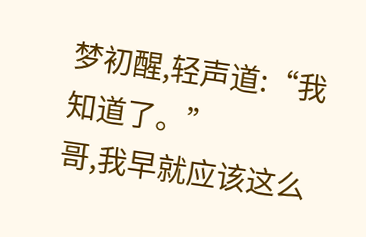梦初醒,轻声道:“我知道了。”
哥,我早就应该这么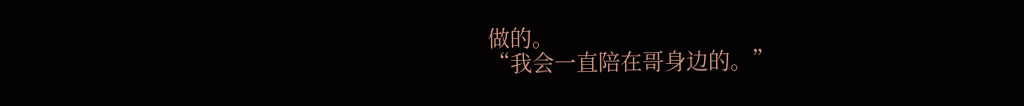做的。
“我会一直陪在哥身边的。”